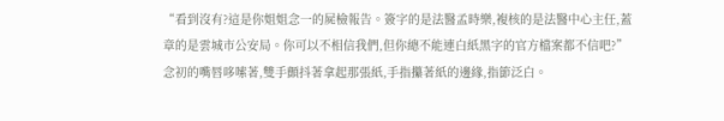“看到沒有?這是你姐姐念一的屍檢報告。簽字的是法醫孟時樂,複核的是法醫中心主任,蓋章的是雲城市公安局。你可以不相信我們,但你總不能連白紙黑字的官方檔案都不信吧?”
念初的嘴唇哆嗦著,雙手顫抖著拿起那張紙,手指攥著紙的邊緣,指節泛白。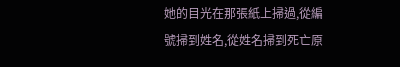她的目光在那張紙上掃過,從編號掃到姓名,從姓名掃到死亡原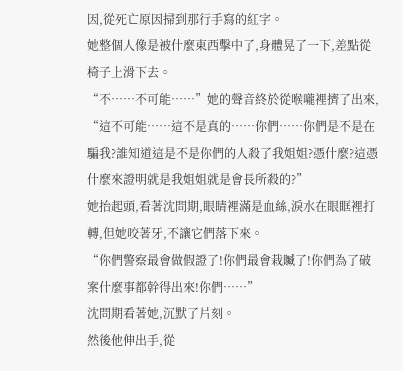因,從死亡原因掃到那行手寫的紅字。
她整個人像是被什麼東西擊中了,身體晃了一下,差點從椅子上滑下去。
“不……不可能……”她的聲音終於從喉嚨裡擠了出來,
“這不可能……這不是真的……你們……你們是不是在騙我?誰知道這是不是你們的人殺了我姐姐?憑什麼?這憑什麼來證明就是我姐姐就是會長所殺的?”
她抬起頭,看著沈問期,眼睛裡滿是血絲,淚水在眼眶裡打轉,但她咬著牙,不讓它們落下來。
“你們警察最會做假證了!你們最會栽贓了!你們為了破案什麼事都幹得出來!你們……”
沈問期看著她,沉默了片刻。
然後他伸出手,從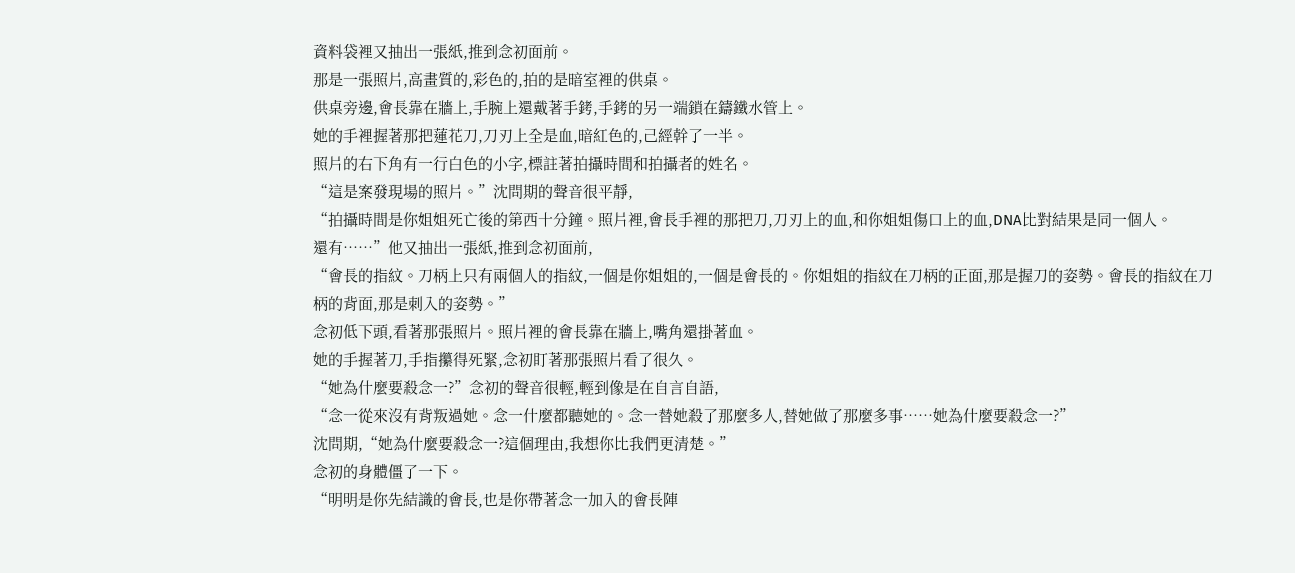資料袋裡又抽出一張紙,推到念初面前。
那是一張照片,高畫質的,彩色的,拍的是暗室裡的供桌。
供桌旁邊,會長靠在牆上,手腕上還戴著手銬,手銬的另一端鎖在鑄鐵水管上。
她的手裡握著那把蓮花刀,刀刃上全是血,暗紅色的,己經幹了一半。
照片的右下角有一行白色的小字,標註著拍攝時間和拍攝者的姓名。
“這是案發現場的照片。”沈問期的聲音很平靜,
“拍攝時間是你姐姐死亡後的第西十分鐘。照片裡,會長手裡的那把刀,刀刃上的血,和你姐姐傷口上的血,DNA比對結果是同一個人。
還有……”他又抽出一張紙,推到念初面前,
“會長的指紋。刀柄上只有兩個人的指紋,一個是你姐姐的,一個是會長的。你姐姐的指紋在刀柄的正面,那是握刀的姿勢。會長的指紋在刀柄的背面,那是刺入的姿勢。”
念初低下頭,看著那張照片。照片裡的會長靠在牆上,嘴角還掛著血。
她的手握著刀,手指攥得死緊,念初盯著那張照片看了很久。
“她為什麼要殺念一?”念初的聲音很輕,輕到像是在自言自語,
“念一從來沒有背叛過她。念一什麼都聽她的。念一替她殺了那麼多人,替她做了那麼多事……她為什麼要殺念一?”
沈問期,“她為什麼要殺念一?這個理由,我想你比我們更清楚。”
念初的身體僵了一下。
“明明是你先結識的會長,也是你帶著念一加入的會長陣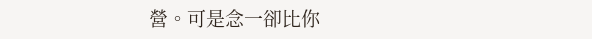營。可是念一卻比你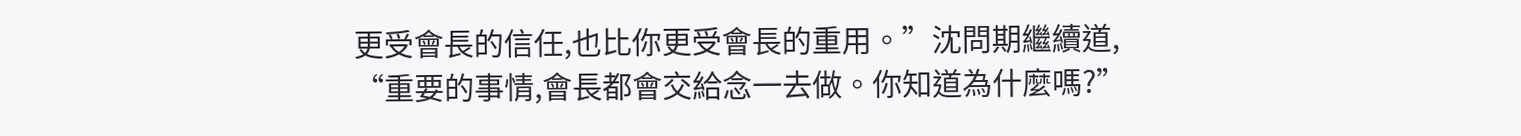更受會長的信任,也比你更受會長的重用。”沈問期繼續道,
“重要的事情,會長都會交給念一去做。你知道為什麼嗎?”